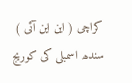کراچی ( این این آئی ) سندھ اسمبلی کی کوریج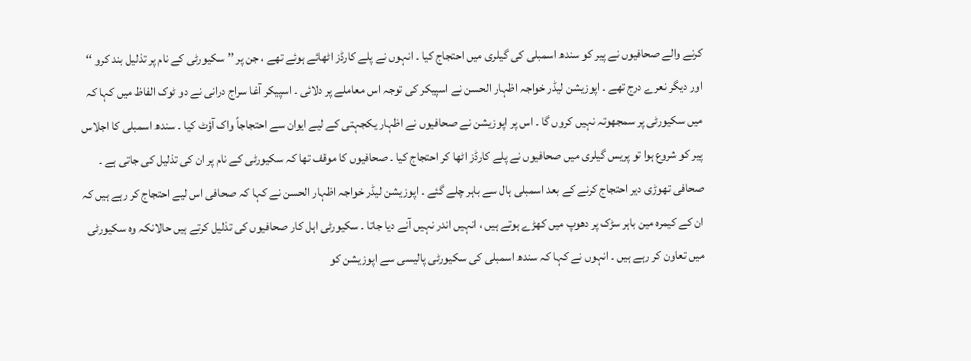کرنے والے صحافیوں نے پیر کو سندھ اسمبلی کی گیلری میں احتجاج کیا ۔ انہوں نے پلے کارڈز اٹھائے ہوئے تھے ، جن پر ’’ سکیورٹی کے نام پر تذلیل بند کرو ‘‘ اور دیگر نعرے درج تھے ۔ اپوزیشن لیڈر خواجہ اظہار الحسن نے اسپیکر کی توجہ اس معاملے پر دلائی ۔ اسپیکر آغا سراج درانی نے دو ٹوک الفاظ میں کہا کہ میں سکیورٹی پر سمجھوتہ نہیں کروں گا ۔ اس پر اپوزیشن نے صحافیوں نے اظہار یکجہتی کے لیے ایوان سے احتجاجاً واک آؤٹ کیا ۔ سندھ اسمبلی کا اجلاس پیر کو شروع ہوا تو پریس گیلری میں صحافیوں نے پلے کارڈز اٹھا کر احتجاج کیا ۔ صحافیوں کا موقف تھا کہ سکیورٹی کے نام پر ان کی تذلیل کی جاتی ہے ۔ صحافی تھوڑی دیر احتجاج کرنے کے بعد اسمبلی ہال سے باہر چلے گئے ۔ اپوزیشن لیڈر خواجہ اظہار الحسن نے کہا کہ صحافی اس لیے احتجاج کر رہے ہیں کہ ان کے کیمرہ مین باہر سڑک پر دھوپ میں کھڑے ہوتے ہیں ، انہیں اندر نہیں آنے دیا جاتا ۔ سکیورٹی اہل کار صحافیوں کی تذلیل کرتے ہیں حالانکہ وہ سکیورٹی میں تعاون کر رہے ہیں ۔ انہوں نے کہا کہ سندھ اسمبلی کی سکیورٹی پالیسی سے اپوزیشن کو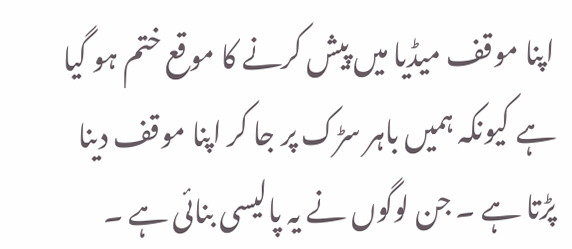اپنا موقف میڈیا میں پیش کرنے کا موقع ختم ہو گیا ہے کیونکہ ہمیں باہر سڑک پر جا کر اپنا موقف دینا پڑتا ہے ۔ جن لوگوں نے یہ پالیسی بنائی ہے ۔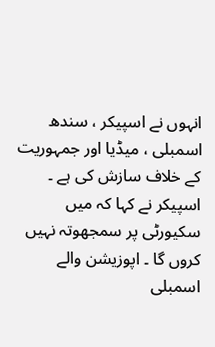انہوں نے اسپیکر ، سندھ اسمبلی ، میڈیا اور جمہوریت کے خلاف سازش کی ہے ۔ اسپیکر نے کہا کہ میں سکیورٹی پر سمجھوتہ نہیں کروں گا ۔ اپوزیشن والے اسمبلی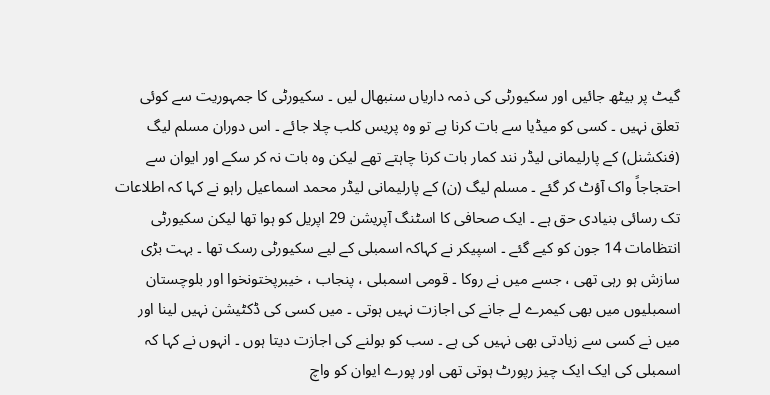گیٹ پر بیٹھ جائیں اور سکیورٹی کی ذمہ داریاں سنبھال لیں ۔ سکیورٹی کا جمہوریت سے کوئی تعلق نہیں ۔ کسی کو میڈیا سے بات کرنا ہے تو وہ پریس کلب چلا جائے ۔ اس دوران مسلم لیگ (فنکشنل) کے پارلیمانی لیڈر نند کمار بات کرنا چاہتے تھے لیکن وہ بات نہ کر سکے اور ایوان سے احتجاجاً واک آؤٹ کر گئے ۔ مسلم لیگ (ن) کے پارلیمانی لیڈر محمد اسماعیل راہو نے کہا کہ اطلاعات تک رسائی بنیادی حق ہے ۔ ایک صحافی کا اسٹنگ آپریشن 29 اپریل کو ہوا تھا لیکن سکیورٹی انتظامات 14 جون کو کیے گئے ۔ اسپیکر نے کہاکہ اسمبلی کے لیے سکیورٹی رسک تھا ۔ بہت بڑی سازش ہو رہی تھی ، جسے میں نے روکا ۔ قومی اسمبلی ، پنجاب ، خیبرپختونخوا اور بلوچستان اسمبلیوں میں بھی کیمرے لے جانے کی اجازت نہیں ہوتی ۔ میں کسی کی ڈکٹیشن نہیں لینا اور میں نے کسی سے زیادتی بھی نہیں کی ہے ۔ سب کو بولنے کی اجازت دیتا ہوں ۔ انہوں نے کہا کہ اسمبلی کی ایک ایک چیز رپورٹ ہوتی تھی اور پورے ایوان کو واچ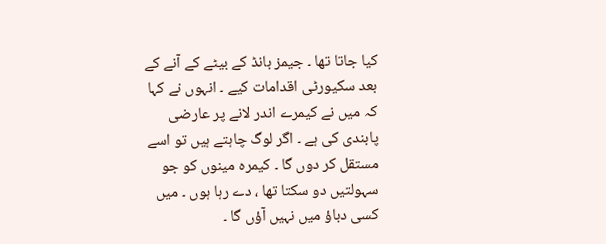کیا جاتا تھا ۔ جیمز بانڈ کے بیٹے کے آنے کے بعد سکیورٹی اقدامات کیے ۔ انہوں نے کہا کہ میں نے کیمرے اندر لانے پر عارضی پابندی کی ہے ۔ اگر لوگ چاہتے ہیں تو اسے مستقل کر دوں گا ۔ کیمرہ مینوں کو جو سہولتیں دو سکتا تھا ، دے رہا ہوں ۔ میں کسی دباؤ میں نہیں آؤں گا ۔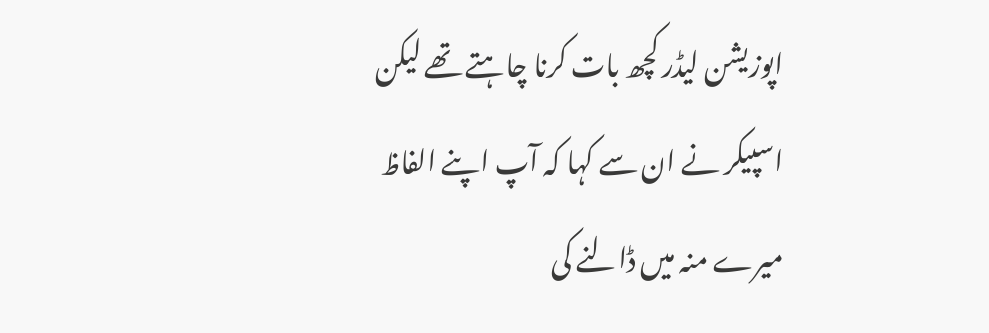اپوزیشن لیڈر کچھ بات کرنا چاہتے تھے لیکن اسپیکر نے ان سے کہا کہ آپ اپنے الفاظ میرے منہ میں ڈالنے کی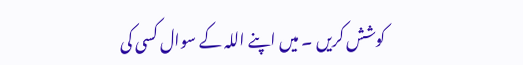کوشش کریں ۔ میں اپنے اللہ کے سوال کسی کی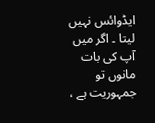ایڈوائس نہیں لیتا ۔ اگر میں آپ کی بات مانوں تو جمہوریت ہے ،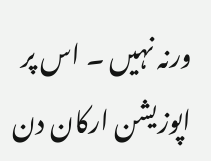ورنہ نہیں ۔ اس پر اپوزیشن ارکان دن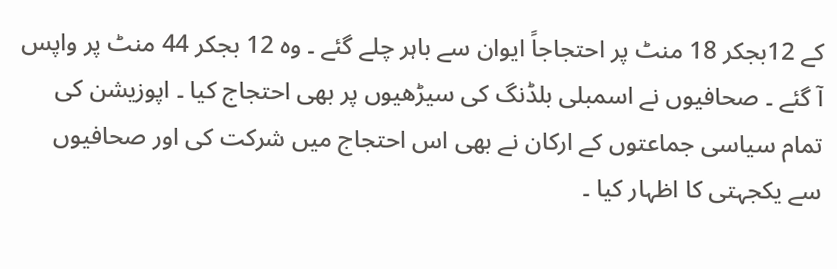کے 12بجکر 18 منٹ پر احتجاجاً ایوان سے باہر چلے گئے ۔ وہ 12 بجکر 44 منٹ پر واپس آ گئے ۔ صحافیوں نے اسمبلی بلڈنگ کی سیڑھیوں پر بھی احتجاج کیا ۔ اپوزیشن کی تمام سیاسی جماعتوں کے ارکان نے بھی اس احتجاج میں شرکت کی اور صحافیوں سے یکجہتی کا اظہار کیا ۔